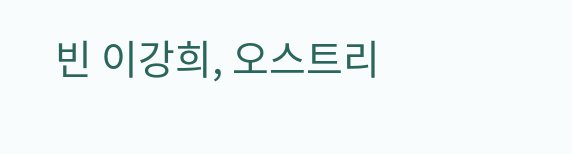빈 이강희, 오스트리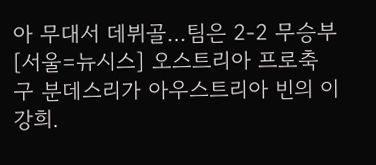아 무대서 데뷔골…팀은 2-2 무승부
[서울=뉴시스] 오스트리아 프로축구 분데스리가 아우스트리아 빈의 이강희.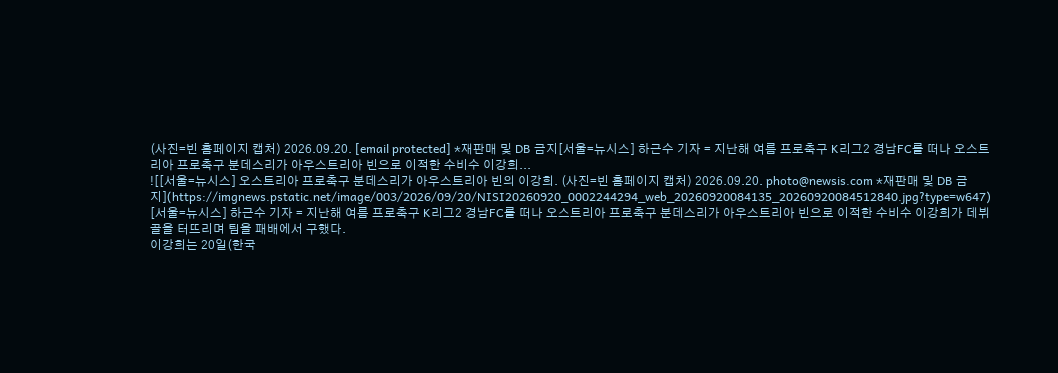(사진=빈 홈페이지 캡처) 2026.09.20. [email protected] *재판매 및 DB 금지[서울=뉴시스] 하근수 기자 = 지난해 여름 프로축구 K리그2 경남FC를 떠나 오스트리아 프로축구 분데스리가 아우스트리아 빈으로 이적한 수비수 이강희...
![[서울=뉴시스] 오스트리아 프로축구 분데스리가 아우스트리아 빈의 이강희. (사진=빈 홈페이지 캡처) 2026.09.20. photo@newsis.com *재판매 및 DB 금지](https://imgnews.pstatic.net/image/003/2026/09/20/NISI20260920_0002244294_web_20260920084135_20260920084512840.jpg?type=w647)
[서울=뉴시스] 하근수 기자 = 지난해 여름 프로축구 K리그2 경남FC를 떠나 오스트리아 프로축구 분데스리가 아우스트리아 빈으로 이적한 수비수 이강희가 데뷔골을 터뜨리며 팀을 패배에서 구했다.
이강희는 20일(한국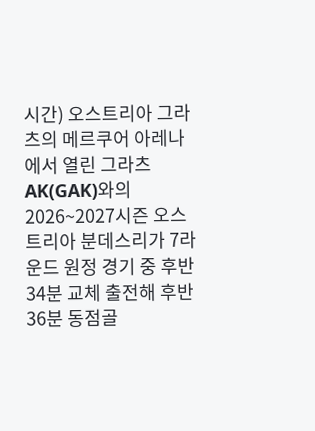시간) 오스트리아 그라츠의 메르쿠어 아레나에서 열린 그라츠 AK(GAK)와의 2026~2027시즌 오스트리아 분데스리가 7라운드 원정 경기 중 후반 34분 교체 출전해 후반 36분 동점골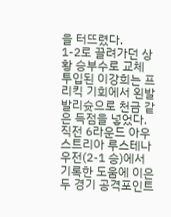을 터뜨렸다.
1-2로 끌려가던 상황 승부수로 교체 투입된 이강희는 프리킥 기회에서 왼발 발리슛으로 천금 같은 득점을 넣었다.
직전 6라운드 아우스트리아 루스테나우전(2-1 승)에서 기록한 도움에 이은 두 경기 공격포인트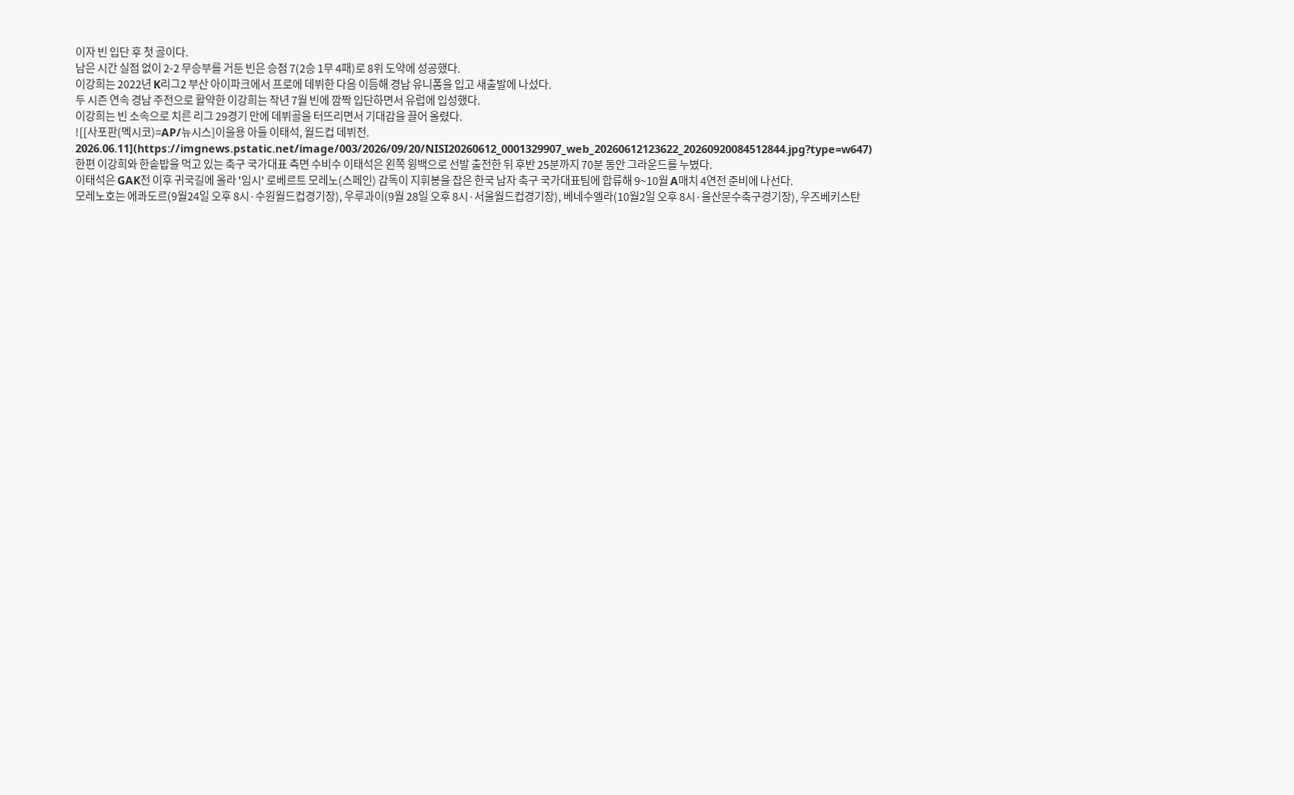이자 빈 입단 후 첫 골이다.
남은 시간 실점 없이 2-2 무승부를 거둔 빈은 승점 7(2승 1무 4패)로 8위 도약에 성공했다.
이강희는 2022년 K리그2 부산 아이파크에서 프로에 데뷔한 다음 이듬해 경남 유니폼을 입고 새출발에 나섰다.
두 시즌 연속 경남 주전으로 활약한 이강희는 작년 7월 빈에 깜짝 입단하면서 유럽에 입성했다.
이강희는 빈 소속으로 치른 리그 29경기 만에 데뷔골을 터뜨리면서 기대감을 끌어 올렸다.
![[사포판(멕시코)=AP/뉴시스]이을용 아들 이태석, 월드컵 데뷔전. 2026.06.11](https://imgnews.pstatic.net/image/003/2026/09/20/NISI20260612_0001329907_web_20260612123622_20260920084512844.jpg?type=w647)
한편 이강희와 한솥밥을 먹고 있는 축구 국가대표 측면 수비수 이태석은 왼쪽 윙백으로 선발 출전한 뒤 후반 25분까지 70분 동안 그라운드를 누볐다.
이태석은 GAK전 이후 귀국길에 올라 '임시' 로베르트 모레노(스페인) 감독이 지휘봉을 잡은 한국 남자 축구 국가대표팀에 합류해 9~10월 A매치 4연전 준비에 나선다.
모레노호는 에콰도르(9월24일 오후 8시·수원월드컵경기장), 우루과이(9월 28일 오후 8시·서울월드컵경기장), 베네수엘라(10월2일 오후 8시·울산문수축구경기장), 우즈베키스탄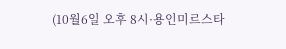(10월6일 오후 8시·용인미르스타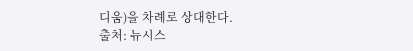디움)을 차례로 상대한다.
출처: 뉴시스